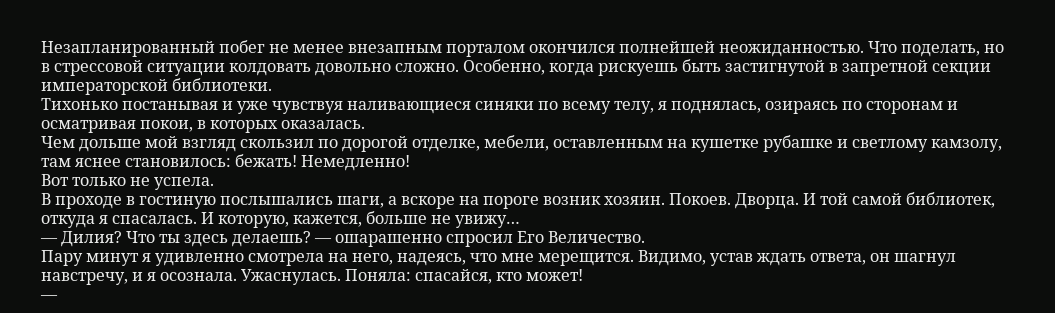Незапланированный побег не менее внезапным порталом окончился полнейшей неожиданностью. Что поделать, но в стрессовой ситуации колдовать довольно сложно. Особенно, когда рискуешь быть застигнутой в запретной секции императорской библиотеки.
Тихонько постанывая и уже чувствуя наливающиеся синяки по всему телу, я поднялась, озираясь по сторонам и осматривая покои, в которых оказалась.
Чем дольше мой взгляд скользил по дорогой отделке, мебели, оставленным на кушетке рубашке и светлому камзолу, там яснее становилось: бежать! Немедленно!
Вот только не успела.
В проходе в гостиную послышались шаги, а вскоре на пороге возник хозяин. Покоев. Дворца. И той самой библиотек, откуда я спасалась. И которую, кажется, больше не увижу…
— Дилия? Что ты здесь делаешь? — ошарашенно спросил Его Величество.
Пару минут я удивленно смотрела на него, надеясь, что мне мерещится. Видимо, устав ждать ответа, он шагнул навстречу, и я осознала. Ужаснулась. Поняла: спасайся, кто может!
—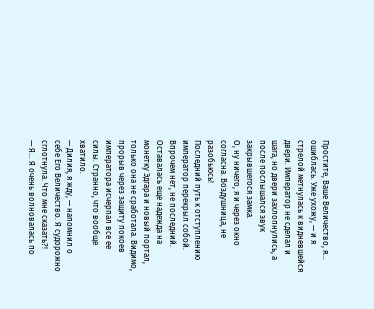Простите, Ваше Величество, я… ошиблась. Уже ухожу, — и я стрелой метнулась к видневшейся двери. Император не сделал и шага, но двери захлопнулись, а после послышался звук закрывшегося замка.
О, ну ничего, я и через окно согласна. Воздушница, не разобьюсь!
Последний путь к отступлению император перекрыл собой. Впрочем нет, не последний. Оставалась еще надежда на монетку Эдгара и новый портал, только она не сработала. Видимо, прорыв через защиту покоев императора исчерпал все ее силы. Странно, что вообще хватило.
— Дилия, я жду, — напомнил о себе Его Величество. Я судорожно сглотнула. Что мне сказать?!
— Я… Я очень волновалась по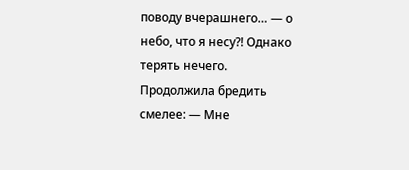поводу вчерашнего… — о небо, что я несу?! Однако терять нечего. Продолжила бредить смелее: — Мне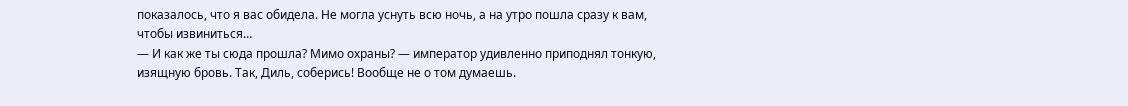показалось, что я вас обидела. Не могла уснуть всю ночь, а на утро пошла сразу к вам, чтобы извиниться…
— И как же ты сюда прошла? Мимо охраны? — император удивленно приподнял тонкую, изящную бровь. Так, Диль, соберись! Вообще не о том думаешь.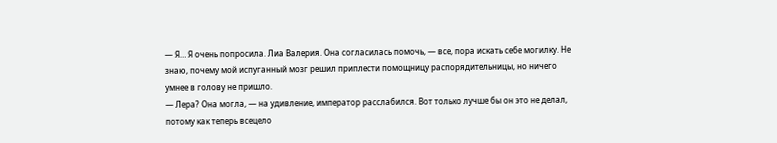— Я… Я очень попросила. Лиа Валерия. Она согласилась помочь, — все, пора искать себе могилку. Не знаю, почему мой испуганный мозг решил приплести помощницу распорядительницы, но ничего умнее в голову не пришло.
— Лера? Она могла, — на удивление, император расслабился. Вот только лучше бы он это не делал, потому как теперь всецело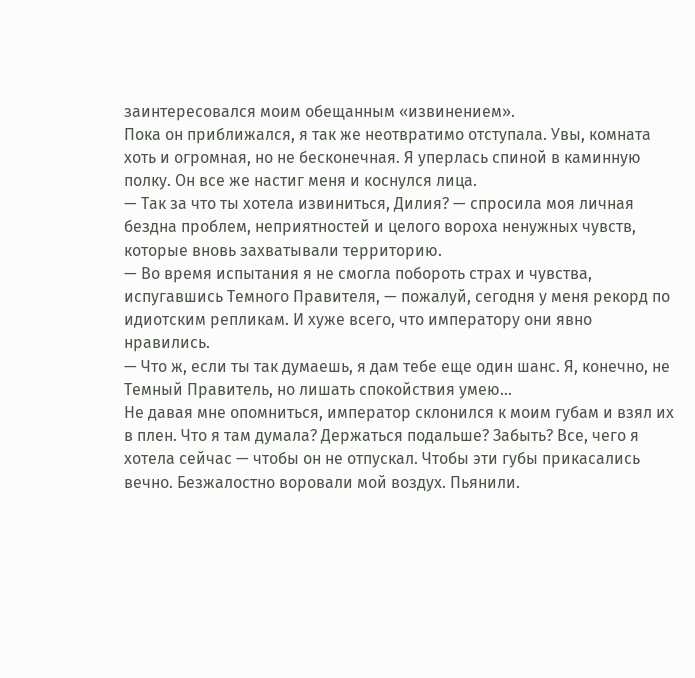заинтересовался моим обещанным «извинением».
Пока он приближался, я так же неотвратимо отступала. Увы, комната хоть и огромная, но не бесконечная. Я уперлась спиной в каминную полку. Он все же настиг меня и коснулся лица.
— Так за что ты хотела извиниться, Дилия? — спросила моя личная бездна проблем, неприятностей и целого вороха ненужных чувств, которые вновь захватывали территорию.
— Во время испытания я не смогла побороть страх и чувства, испугавшись Темного Правителя, — пожалуй, сегодня у меня рекорд по идиотским репликам. И хуже всего, что императору они явно нравились.
— Что ж, если ты так думаешь, я дам тебе еще один шанс. Я, конечно, не Темный Правитель, но лишать спокойствия умею…
Не давая мне опомниться, император склонился к моим губам и взял их в плен. Что я там думала? Держаться подальше? Забыть? Все, чего я хотела сейчас — чтобы он не отпускал. Чтобы эти губы прикасались вечно. Безжалостно воровали мой воздух. Пьянили.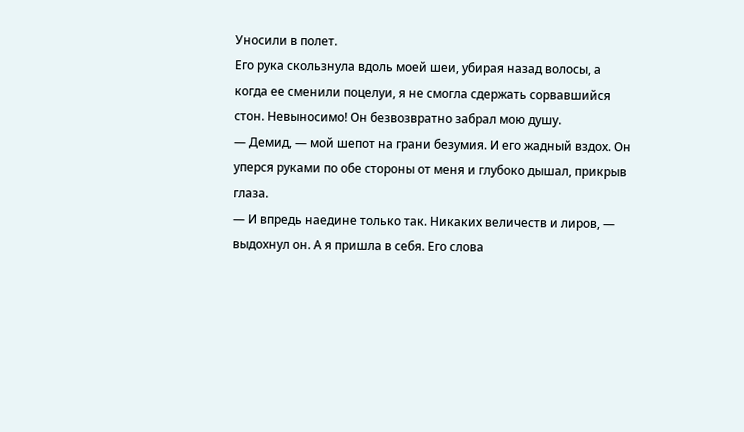Уносили в полет.
Его рука скользнула вдоль моей шеи, убирая назад волосы, а когда ее сменили поцелуи, я не смогла сдержать сорвавшийся стон. Невыносимо! Он безвозвратно забрал мою душу.
— Демид, — мой шепот на грани безумия. И его жадный вздох. Он уперся руками по обе стороны от меня и глубоко дышал, прикрыв глаза.
— И впредь наедине только так. Никаких величеств и лиров, — выдохнул он. А я пришла в себя. Его слова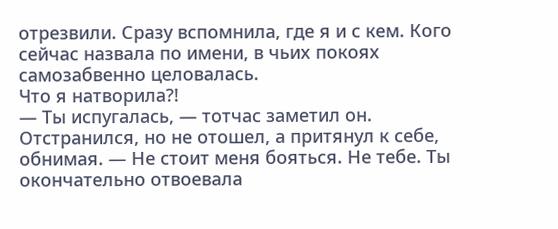отрезвили. Сразу вспомнила, где я и с кем. Кого сейчас назвала по имени, в чьих покоях самозабвенно целовалась.
Что я натворила?!
— Ты испугалась, — тотчас заметил он. Отстранился, но не отошел, а притянул к себе, обнимая. — Не стоит меня бояться. Не тебе. Ты окончательно отвоевала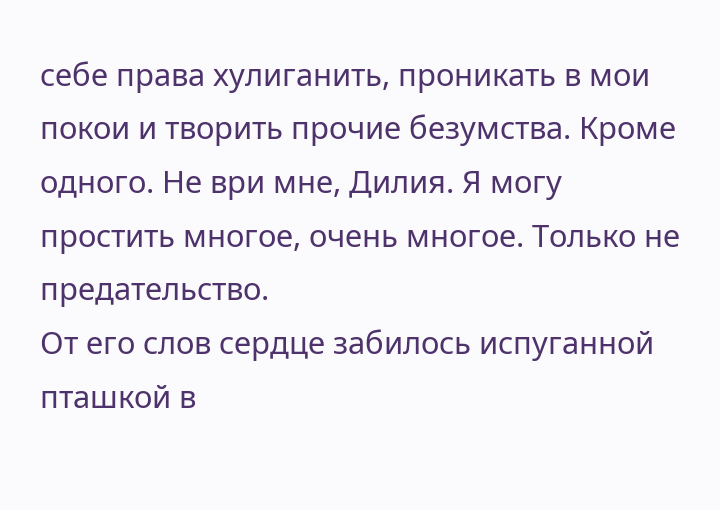себе права хулиганить, проникать в мои покои и творить прочие безумства. Кроме одного. Не ври мне, Дилия. Я могу простить многое, очень многое. Только не предательство.
От его слов сердце забилось испуганной пташкой в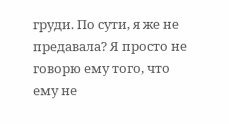груди. По сути, я же не предавала? Я просто не говорю ему того, что ему не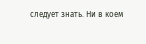следует знать. Ни в коем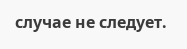случае не следует.